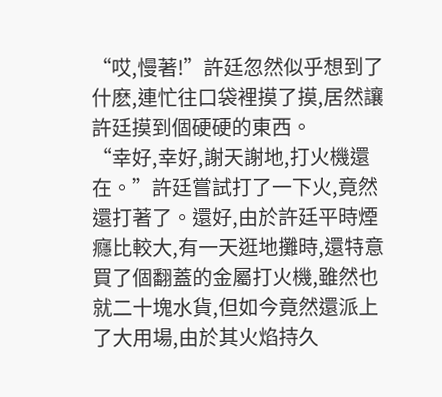“哎,慢著!”許廷忽然似乎想到了什麽,連忙往口袋裡摸了摸,居然讓許廷摸到個硬硬的東西。
“幸好,幸好,謝天謝地,打火機還在。”許廷嘗試打了一下火,竟然還打著了。還好,由於許廷平時煙癮比較大,有一天逛地攤時,還特意買了個翻蓋的金屬打火機,雖然也就二十塊水貨,但如今竟然還派上了大用場,由於其火焰持久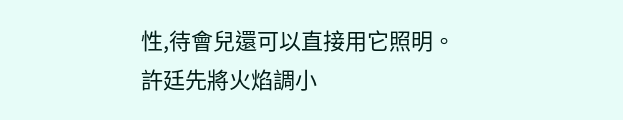性,待會兒還可以直接用它照明。
許廷先將火焰調小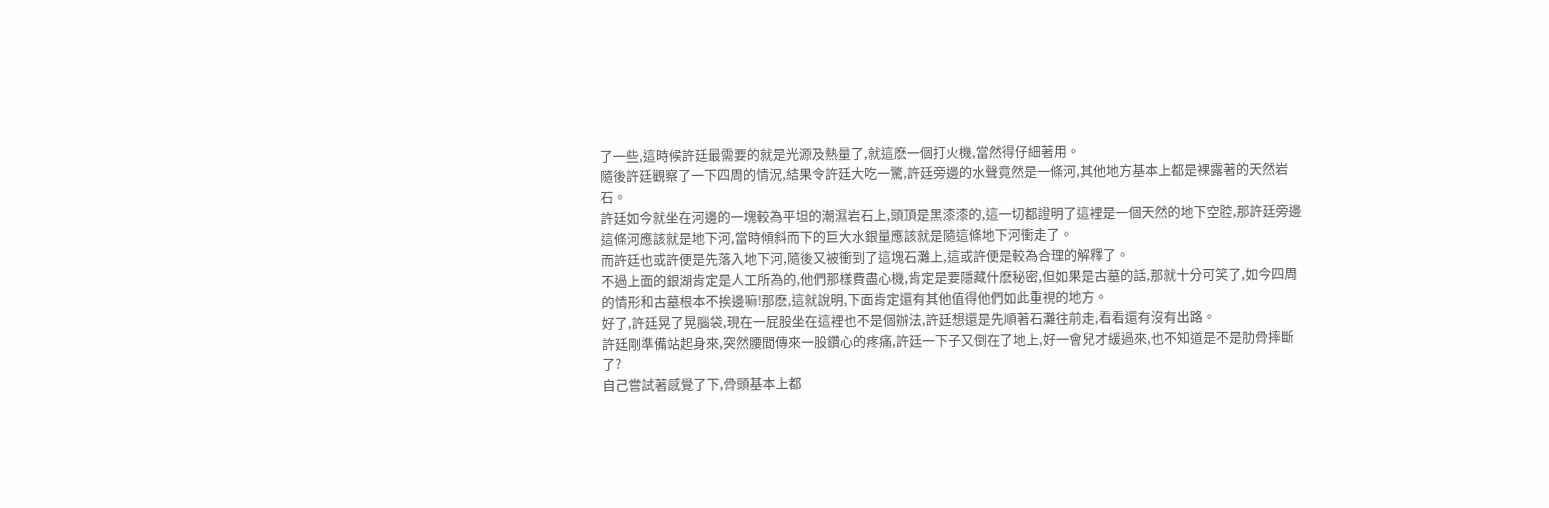了一些,這時候許廷最需要的就是光源及熱量了,就這麽一個打火機,當然得仔細著用。
隨後許廷觀察了一下四周的情況,結果令許廷大吃一驚,許廷旁邊的水聲竟然是一條河,其他地方基本上都是裸露著的天然岩石。
許廷如今就坐在河邊的一塊較為平坦的潮濕岩石上,頭頂是黑漆漆的,這一切都證明了這裡是一個天然的地下空腔,那許廷旁邊這條河應該就是地下河,當時傾斜而下的巨大水銀量應該就是隨這條地下河衝走了。
而許廷也或許便是先落入地下河,隨後又被衝到了這塊石灘上,這或許便是較為合理的解釋了。
不過上面的銀湖肯定是人工所為的,他們那樣費盡心機,肯定是要隱藏什麽秘密,但如果是古墓的話,那就十分可笑了,如今四周的情形和古墓根本不挨邊嘛!那麽,這就說明,下面肯定還有其他值得他們如此重視的地方。
好了,許廷晃了晃腦袋,現在一屁股坐在這裡也不是個辦法,許廷想還是先順著石灘往前走,看看還有沒有出路。
許廷剛準備站起身來,突然腰間傳來一股鑽心的疼痛,許廷一下子又倒在了地上,好一會兒才緩過來,也不知道是不是肋骨摔斷了?
自己嘗試著感覺了下,骨頭基本上都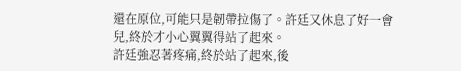還在原位,可能只是韌帶拉傷了。許廷又休息了好一會兒,終於才小心翼翼得站了起來。
許廷強忍著疼痛,終於站了起來,後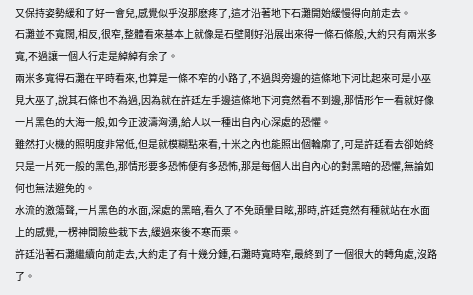又保持姿勢緩和了好一會兒,感覺似乎沒那麽疼了,這才沿著地下石灘開始緩慢得向前走去。
石灘並不寬闊,相反,很窄,整體看來基本上就像是石壁剛好沿展出來得一條石條般,大約只有兩米多寬,不過讓一個人行走是綽綽有余了。
兩米多寬得石灘在平時看來,也算是一條不窄的小路了,不過與旁邊的這條地下河比起來可是小巫見大巫了,說其石條也不為過,因為就在許廷左手邊這條地下河竟然看不到邊,那情形乍一看就好像一片黑色的大海一般,如今正波濤洶湧,給人以一種出自內心深處的恐懼。
雖然打火機的照明度非常低,但是就模糊點來看,十米之內也能照出個輪廓了,可是許廷看去卻始終只是一片死一般的黑色,那情形要多恐怖便有多恐怖,那是每個人出自內心的對黑暗的恐懼,無論如何也無法避免的。
水流的激蕩聲,一片黑色的水面,深處的黑暗,看久了不免頭暈目眩,那時,許廷竟然有種就站在水面上的感覺,一楞神間險些栽下去,緩過來後不寒而栗。
許廷沿著石灘繼續向前走去,大約走了有十幾分鍾,石灘時寬時窄,最終到了一個很大的轉角處,沒路了。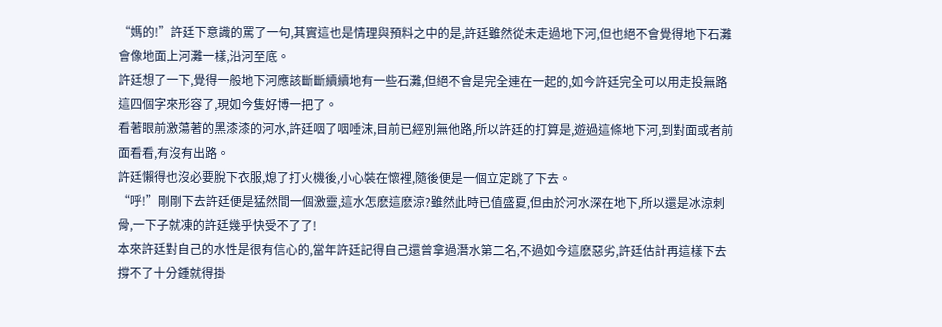“媽的!”許廷下意識的罵了一句,其實這也是情理與預料之中的是,許廷雖然從未走過地下河,但也絕不會覺得地下石灘會像地面上河灘一樣,沿河至底。
許廷想了一下,覺得一般地下河應該斷斷續續地有一些石灘,但絕不會是完全連在一起的,如今許廷完全可以用走投無路這四個字來形容了,現如今隻好博一把了。
看著眼前激蕩著的黑漆漆的河水,許廷咽了咽唾沫,目前已經別無他路,所以許廷的打算是,遊過這條地下河,到對面或者前面看看,有沒有出路。
許廷懶得也沒必要脫下衣服,熄了打火機後,小心裝在懷裡,隨後便是一個立定跳了下去。
“呼!”剛剛下去許廷便是猛然間一個激靈,這水怎麽這麽涼?雖然此時已值盛夏,但由於河水深在地下,所以還是冰涼刺骨,一下子就凍的許廷幾乎快受不了了!
本來許廷對自己的水性是很有信心的,當年許廷記得自己還曾拿過潛水第二名,不過如今這麽惡劣,許廷估計再這樣下去撐不了十分鍾就得掛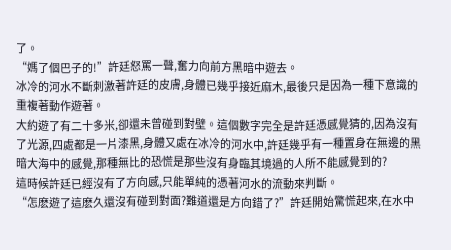了。
“媽了個巴子的!”許廷怒罵一聲,奮力向前方黑暗中遊去。
冰冷的河水不斷刺激著許廷的皮膚,身體已幾乎接近麻木,最後只是因為一種下意識的重複著動作遊著。
大約遊了有二十多米,卻還未曾碰到對壁。這個數字完全是許廷憑感覺猜的,因為沒有了光源,四處都是一片漆黑,身體又處在冰冷的河水中,許廷幾乎有一種置身在無邊的黑暗大海中的感覺,那種無比的恐慌是那些沒有身臨其境過的人所不能感覺到的?
這時候許廷已經沒有了方向感,只能單純的憑著河水的流動來判斷。
“怎麽遊了這麽久還沒有碰到對面?難道還是方向錯了?”許廷開始驚慌起來,在水中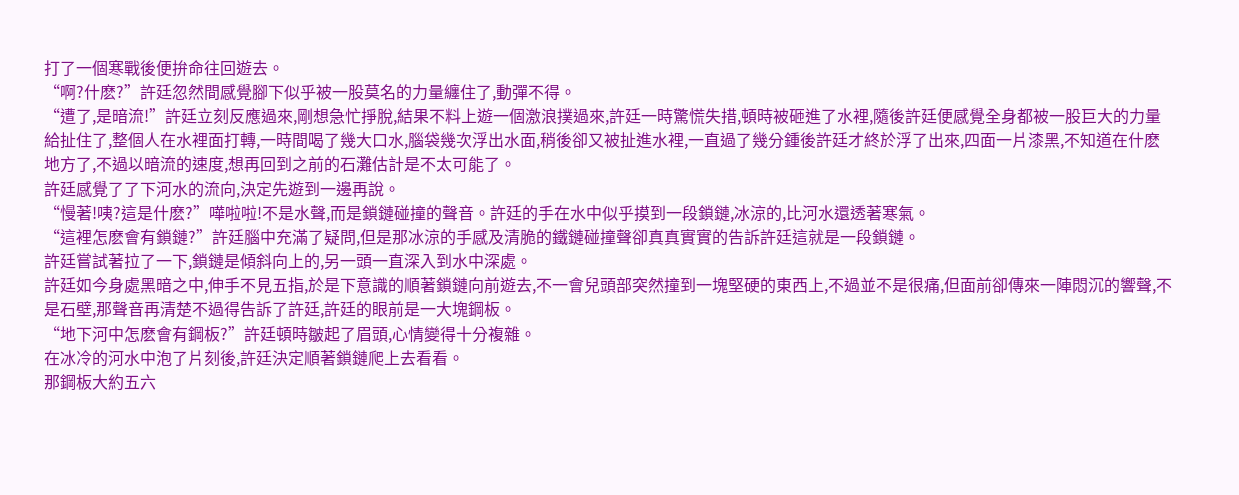打了一個寒戰後便拚命往回遊去。
“啊?什麽?”許廷忽然間感覺腳下似乎被一股莫名的力量纏住了,動彈不得。
“遭了,是暗流!”許廷立刻反應過來,剛想急忙掙脫,結果不料上遊一個激浪撲過來,許廷一時驚慌失措,頓時被砸進了水裡,隨後許廷便感覺全身都被一股巨大的力量給扯住了,整個人在水裡面打轉,一時間喝了幾大口水,腦袋幾次浮出水面,稍後卻又被扯進水裡,一直過了幾分鍾後許廷才終於浮了出來,四面一片漆黑,不知道在什麽地方了,不過以暗流的速度,想再回到之前的石灘估計是不太可能了。
許廷感覺了了下河水的流向,決定先遊到一邊再說。
“慢著!咦?這是什麽?”嘩啦啦!不是水聲,而是鎖鏈碰撞的聲音。許廷的手在水中似乎摸到一段鎖鏈,冰涼的,比河水還透著寒氣。
“這裡怎麽會有鎖鏈?”許廷腦中充滿了疑問,但是那冰涼的手感及清脆的鐵鏈碰撞聲卻真真實實的告訴許廷這就是一段鎖鏈。
許廷嘗試著拉了一下,鎖鏈是傾斜向上的,另一頭一直深入到水中深處。
許廷如今身處黑暗之中,伸手不見五指,於是下意識的順著鎖鏈向前遊去,不一會兒頭部突然撞到一塊堅硬的東西上,不過並不是很痛,但面前卻傳來一陣悶沉的響聲,不是石壁,那聲音再清楚不過得告訴了許廷,許廷的眼前是一大塊鋼板。
“地下河中怎麽會有鋼板?”許廷頓時皺起了眉頭,心情變得十分複雜。
在冰冷的河水中泡了片刻後,許廷決定順著鎖鏈爬上去看看。
那鋼板大約五六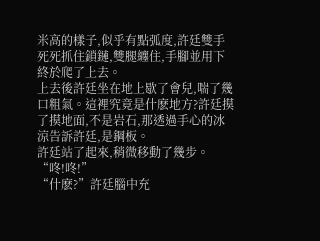米高的樣子,似乎有點弧度,許廷雙手死死抓住鎖鏈,雙腿纏住,手腳並用下終於爬了上去。
上去後許廷坐在地上歇了會兒,喘了幾口粗氣。這裡究竟是什麽地方?許廷摸了摸地面,不是岩石,那透過手心的冰涼告訴許廷,是鋼板。
許廷站了起來,稍微移動了幾步。
“咚!咚!”
“什麽?”許廷腦中充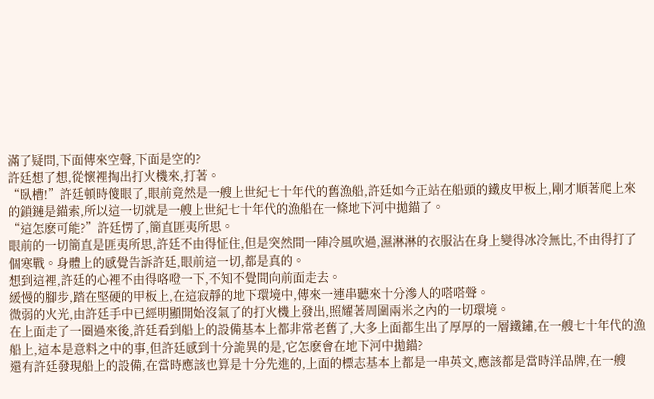滿了疑問,下面傳來空聲,下面是空的?
許廷想了想,從懷裡掏出打火機來,打著。
“臥槽!”許廷頓時傻眼了,眼前竟然是一艘上世紀七十年代的舊漁船,許廷如今正站在船頭的鐵皮甲板上,剛才順著爬上來的鎖鏈是錨索,所以這一切就是一艘上世紀七十年代的漁船在一條地下河中拋錨了。
“這怎麽可能?”許廷愣了,簡直匪夷所思。
眼前的一切簡直是匪夷所思,許廷不由得怔住,但是突然間一陣冷風吹過,濕淋淋的衣服沾在身上變得冰冷無比,不由得打了個寒戰。身體上的感覺告訴許廷,眼前這一切,都是真的。
想到這裡,許廷的心裡不由得咯噔一下,不知不覺間向前面走去。
緩慢的腳步,踏在堅硬的甲板上,在這寂靜的地下環境中,傳來一連串聽來十分滲人的嗒嗒聲。
微弱的火光,由許廷手中已經明顯開始沒氣了的打火機上發出,照耀著周圍兩米之內的一切環境。
在上面走了一圈過來後,許廷看到船上的設備基本上都非常老舊了,大多上面都生出了厚厚的一層鐵鏽,在一艘七十年代的漁船上,這本是意料之中的事,但許廷感到十分詭異的是,它怎麽會在地下河中拋錨?
還有許廷發現船上的設備,在當時應該也算是十分先進的,上面的標志基本上都是一串英文,應該都是當時洋品牌,在一艘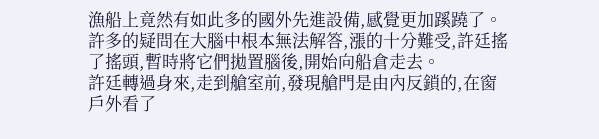漁船上竟然有如此多的國外先進設備,感覺更加蹊蹺了。
許多的疑問在大腦中根本無法解答,漲的十分難受,許廷搖了搖頭,暫時將它們拋置腦後,開始向船倉走去。
許廷轉過身來,走到艙室前,發現艙門是由內反鎖的,在窗戶外看了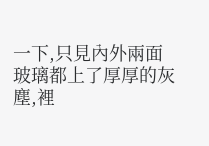一下,只見內外兩面玻璃都上了厚厚的灰塵,裡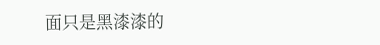面只是黑漆漆的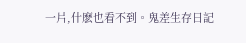一片,什麽也看不到。鬼差生存日記